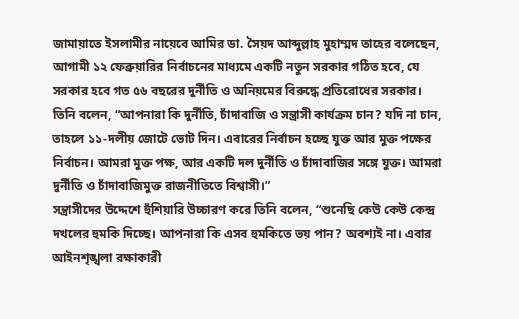জামায়াতে ইসলামীর নায়েবে আমির ডা. সৈয়দ আব্দুল্লাহ মুহাম্মদ তাহের বলেছেন, আগামী ১২ ফেব্রুয়ারির নির্বাচনের মাধ্যমে একটি নতুন সরকার গঠিত হবে, যে সরকার হবে গত ৫৬ বছরের দুর্নীতি ও অনিয়মের বিরুদ্ধে প্রতিরোধের সরকার।
তিনি বলেন, “আপনারা কি দুর্নীতি, চাঁদাবাজি ও সন্ত্রাসী কার্যক্রম চান? যদি না চান, তাহলে ১১-দলীয় জোটে ভোট দিন। এবারের নির্বাচন হচ্ছে যুক্ত আর মুক্ত পক্ষের নির্বাচন। আমরা মুক্ত পক্ষ, আর একটি দল দুর্নীতি ও চাঁদাবাজির সঙ্গে যুক্ত। আমরা দুর্নীতি ও চাঁদাবাজিমুক্ত রাজনীতিতে বিশ্বাসী।”
সন্ত্রাসীদের উদ্দেশে হুঁশিয়ারি উচ্চারণ করে তিনি বলেন, “শুনেছি কেউ কেউ কেন্দ্র দখলের হুমকি দিচ্ছে। আপনারা কি এসব হুমকিতে ভয় পান? অবশ্যই না। এবার আইনশৃঙ্খলা রক্ষাকারী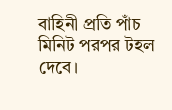বাহিনী প্রতি পাঁচ মিনিট পরপর টহল দেবে।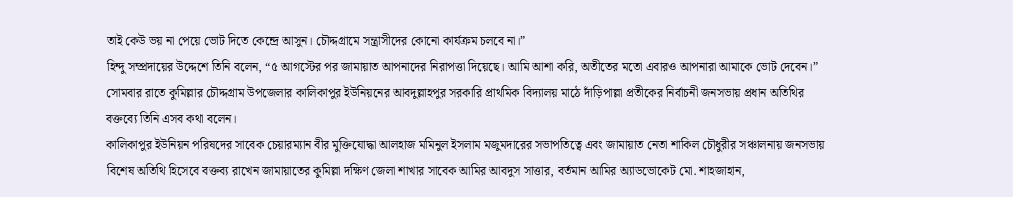তাই কেউ ভয় না পেয়ে ভোট দিতে কেন্দ্রে আসুন। চৌদ্দগ্রামে সন্ত্রাসীদের কোনো কার্যক্রম চলবে না।”
হিন্দু সম্প্রদায়ের উদ্দেশে তিনি বলেন, “৫ আগস্টের পর জামায়াত আপনাদের নিরাপত্তা দিয়েছে। আমি আশা করি, অতীতের মতো এবারও আপনারা আমাকে ভোট দেবেন।”
সোমবার রাতে কুমিল্লার চৌদ্দগ্রাম উপজেলার কালিকাপুর ইউনিয়নের আবদুল্লাহপুর সরকারি প্রাথমিক বিদ্যালয় মাঠে দাঁড়িপাল্লা প্রতীকের নির্বাচনী জনসভায় প্রধান অতিথির বক্তব্যে তিনি এসব কথা বলেন।
কালিকাপুর ইউনিয়ন পরিষদের সাবেক চেয়ারম্যান বীর মুক্তিযোদ্ধা আলহাজ মমিনুল ইসলাম মজুমদারের সভাপতিত্বে এবং জামায়াত নেতা শাকিল চৌধুরীর সঞ্চালনায় জনসভায় বিশেষ অতিথি হিসেবে বক্তব্য রাখেন জামায়াতের কুমিল্লা দক্ষিণ জেলা শাখার সাবেক আমির আবদুস সাত্তার, বর্তমান আমির অ্যাডভোকেট মো. শাহজাহান,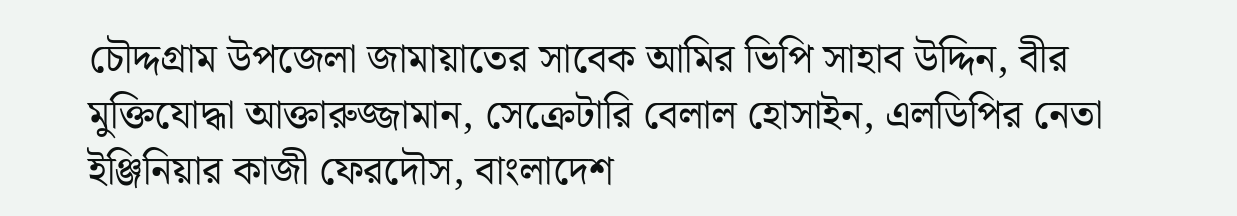চৌদ্দগ্রাম উপজেলা জামায়াতের সাবেক আমির ভিপি সাহাব উদ্দিন, বীর মুক্তিযোদ্ধা আক্তারুজ্জামান, সেক্রেটারি বেলাল হোসাইন, এলডিপির নেতা ইঞ্জিনিয়ার কাজী ফেরদৌস, বাংলাদেশ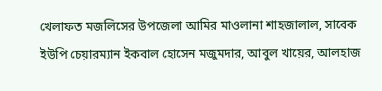খেলাফত মজলিসের উপজেলা আমির মাওলানা শাহজালাল, সাবেক ইউপি চেয়ারম্যান ইকবাল হোসেন মজুমদার, আবুল খায়ের, আলহাজ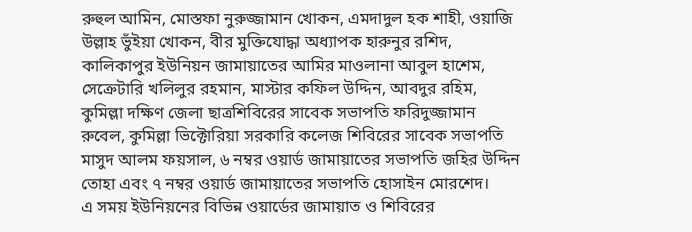রুহুল আমিন, মোস্তফা নুরুজ্জামান খোকন, এমদাদুল হক শাহী, ওয়াজি উল্লাহ ভুঁইয়া খোকন, বীর মুক্তিযোদ্ধা অধ্যাপক হারুনুর রশিদ, কালিকাপুর ইউনিয়ন জামায়াতের আমির মাওলানা আবুল হাশেম, সেক্রেটারি খলিলুর রহমান, মাস্টার কফিল উদ্দিন, আবদুর রহিম, কুমিল্লা দক্ষিণ জেলা ছাত্রশিবিরের সাবেক সভাপতি ফরিদুজ্জামান রুবেল, কুমিল্লা ভিক্টোরিয়া সরকারি কলেজ শিবিরের সাবেক সভাপতি মাসুদ আলম ফয়সাল, ৬ নম্বর ওয়ার্ড জামায়াতের সভাপতি জহির উদ্দিন তোহা এবং ৭ নম্বর ওয়ার্ড জামায়াতের সভাপতি হোসাইন মোরশেদ।
এ সময় ইউনিয়নের বিভিন্ন ওয়ার্ডের জামায়াত ও শিবিরের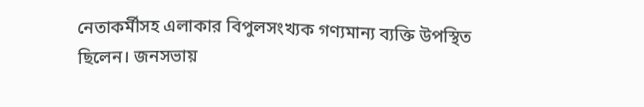নেতাকর্মীসহ এলাকার বিপুলসংখ্যক গণ্যমান্য ব্যক্তি উপস্থিত ছিলেন। জনসভায়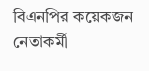বিএনপির কয়েকজন নেতাকর্মী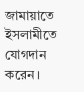জামায়াতে ইসলামীতে যোগদান করেন।